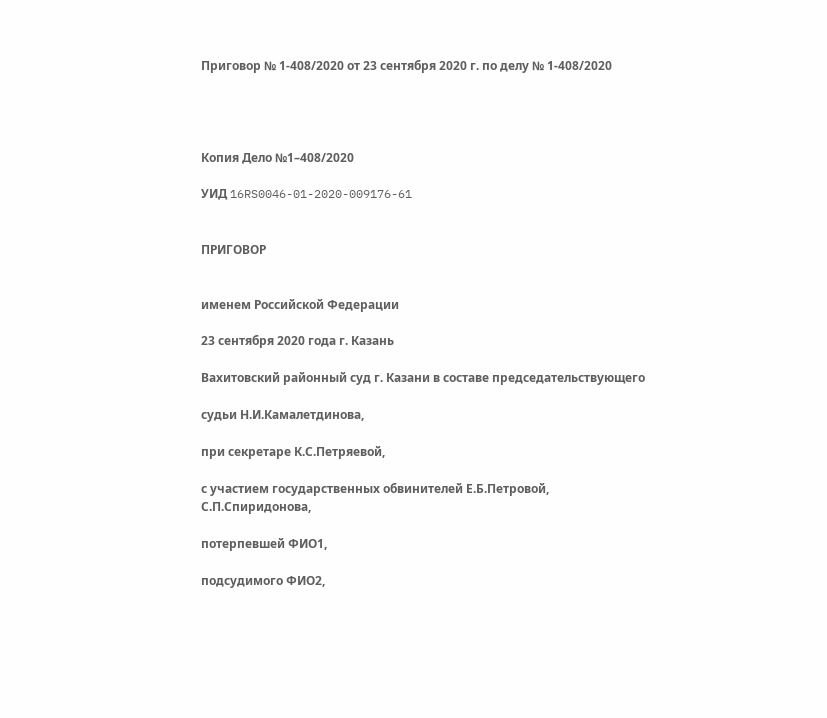Приговор № 1-408/2020 от 23 сентября 2020 г. по делу № 1-408/2020




Копия Дело №1–408/2020

УИД 16RS0046-01-2020-009176-61


ПРИГОВОР


именем Российской Федерации

23 сентября 2020 года г. Казань

Вахитовский районный суд г. Казани в составе председательствующего

судьи Н.И.Камалетдинова,

при секретаре К.С.Петряевой,

с участием государственных обвинителей Е.Б.Петровой, С.П.Спиридонова,

потерпевшей ФИО1,

подсудимого ФИО2,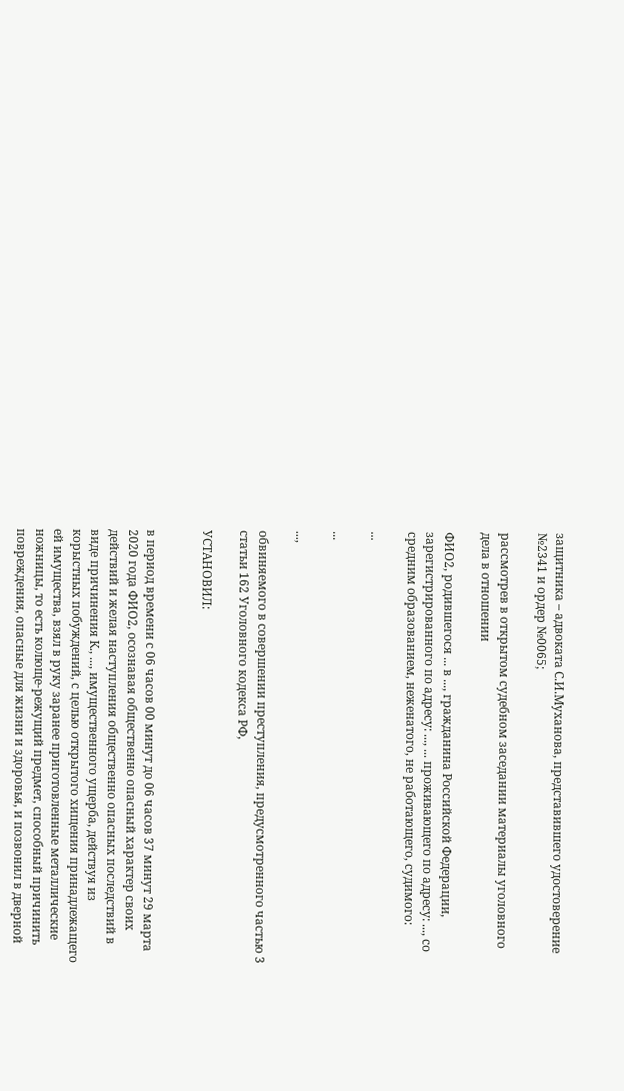защитника – адвоката С.И.Муханова, представившего удостоверение №2341 и ордер №0065;

рассмотрев в открытом судебном заседании материалы уголовного дела в отношении

ФИО2, родившегося ... в ..., гражданина Российской Федерации, зарегистрированного по адресу: ..., ... проживающего по адресу: ..., со средним образованием, неженатого, не работающего, судимого:

...

...

...,

обвиняемого в совершении преступления, предусмотренного частью 3 статьи 162 Уголовного кодекса РФ,

УСТАНОВИЛ:


в период времени с 06 часов 00 минут до 06 часов 37 минут 29 марта 2020 года ФИО2, осознавая общественно опасный характер своих действий и желая наступления общественно опасных последствий в виде причинения К., ..., имущественного ущерба, действуя из корыстных побуждений, с целью открытого хищения принадлежащего ей имущества, взял в руку заранее приготовленные металлические ножницы, то есть колюще-режущий предмет, способный причинить повреждения, опасные для жизни и здоровья, и позвонил в дверной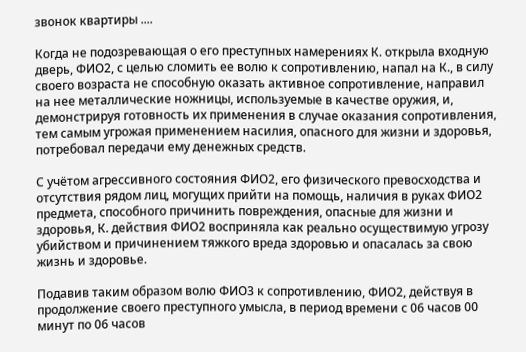звонок квартиры ....

Когда не подозревающая о его преступных намерениях К. открыла входную дверь, ФИО2, с целью сломить ее волю к сопротивлению, напал на К., в силу своего возраста не способную оказать активное сопротивление, направил на нее металлические ножницы, используемые в качестве оружия, и, демонстрируя готовность их применения в случае оказания сопротивления, тем самым угрожая применением насилия, опасного для жизни и здоровья, потребовал передачи ему денежных средств.

С учётом агрессивного состояния ФИО2, его физического превосходства и отсутствия рядом лиц, могущих прийти на помощь, наличия в руках ФИО2 предмета, способного причинить повреждения, опасные для жизни и здоровья, К. действия ФИО2 восприняла как реально осуществимую угрозу убийством и причинением тяжкого вреда здоровью и опасалась за свою жизнь и здоровье.

Подавив таким образом волю ФИО3 к сопротивлению, ФИО2, действуя в продолжение своего преступного умысла, в период времени с 06 часов 00 минут по 06 часов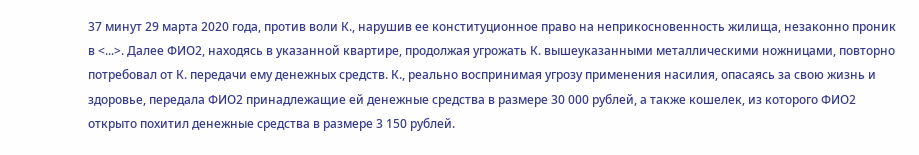37 минут 29 марта 2020 года, против воли К., нарушив ее конституционное право на неприкосновенность жилища, незаконно проник в <...>. Далее ФИО2, находясь в указанной квартире, продолжая угрожать К. вышеуказанными металлическими ножницами, повторно потребовал от К. передачи ему денежных средств. К., реально воспринимая угрозу применения насилия, опасаясь за свою жизнь и здоровье, передала ФИО2 принадлежащие ей денежные средства в размере 30 000 рублей, а также кошелек, из которого ФИО2 открыто похитил денежные средства в размере 3 150 рублей.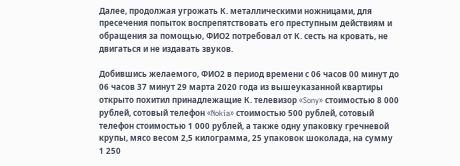Далее, продолжая угрожать К. металлическими ножницами, для пресечения попыток воспрепятствовать его преступным действиям и обращения за помощью, ФИО2 потребовал от К. сесть на кровать, не двигаться и не издавать звуков.

Добившись желаемого, ФИО2 в период времени с 06 часов 00 минут до 06 часов 37 минут 29 марта 2020 года из вышеуказанной квартиры открыто похитил принадлежащие К. телевизор «Sony» стоимостью 8 000 рублей, сотовый телефон «Nokia» стоимостью 500 рублей, сотовый телефон стоимостью 1 000 рублей, а также одну упаковку гречневой крупы, мясо весом 2,5 килограмма, 25 упаковок шоколада, на сумму 1 250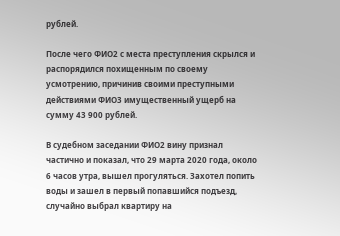рублей.

После чего ФИО2 с места преступления скрылся и распорядился похищенным по своему усмотрению, причинив своими преступными действиями ФИО3 имущественный ущерб на сумму 43 900 рублей.

В судебном заседании ФИО2 вину признал частично и показал, что 29 марта 2020 года, около 6 часов утра, вышел прогуляться. Захотел попить воды и зашел в первый попавшийся подъезд, случайно выбрал квартиру на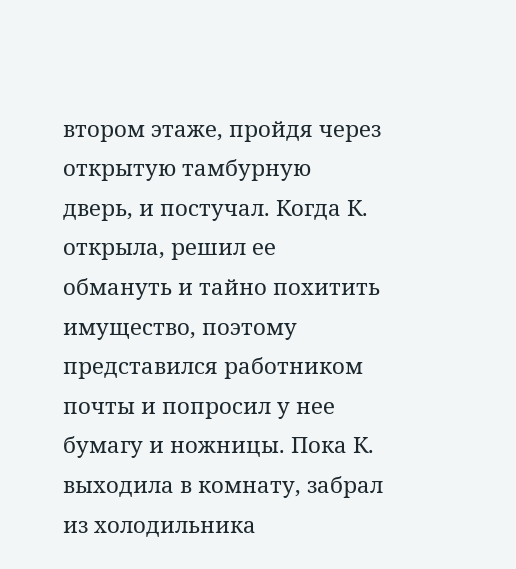втором этаже, пройдя через открытую тамбурную дверь, и постучал. Когда К. открыла, решил ее обмануть и тайно похитить имущество, поэтому представился работником почты и попросил у нее бумагу и ножницы. Пока К. выходила в комнату, забрал из холодильника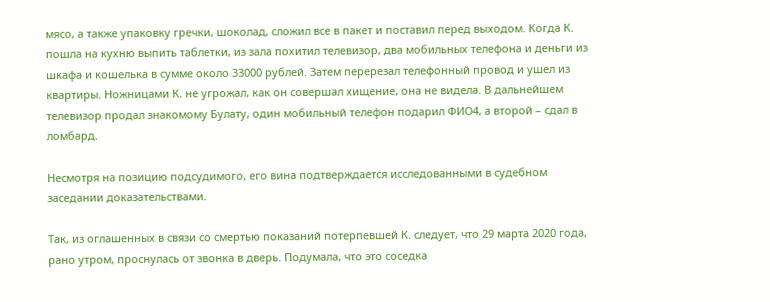мясо, а также упаковку гречки, шоколад, сложил все в пакет и поставил перед выходом. Когда К. пошла на кухню выпить таблетки, из зала похитил телевизор, два мобильных телефона и деньги из шкафа и кошелька в сумме около 33000 рублей. Затем перерезал телефонный провод и ушел из квартиры. Ножницами К. не угрожал, как он совершал хищение, она не видела. В дальнейшем телевизор продал знакомому Булату, один мобильный телефон подарил ФИО4, а второй – сдал в ломбард.

Несмотря на позицию подсудимого, его вина подтверждается исследованными в судебном заседании доказательствами.

Так, из оглашенных в связи со смертью показаний потерпевшей К. следует, что 29 марта 2020 года, рано утром, проснулась от звонка в дверь. Подумала, что это соседка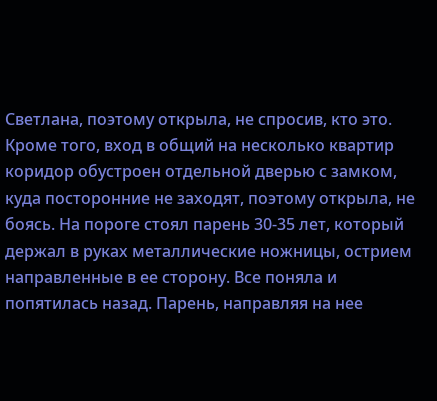Светлана, поэтому открыла, не спросив, кто это. Кроме того, вход в общий на несколько квартир коридор обустроен отдельной дверью с замком, куда посторонние не заходят, поэтому открыла, не боясь. На пороге стоял парень 30-35 лет, который держал в руках металлические ножницы, острием направленные в ее сторону. Все поняла и попятилась назад. Парень, направляя на нее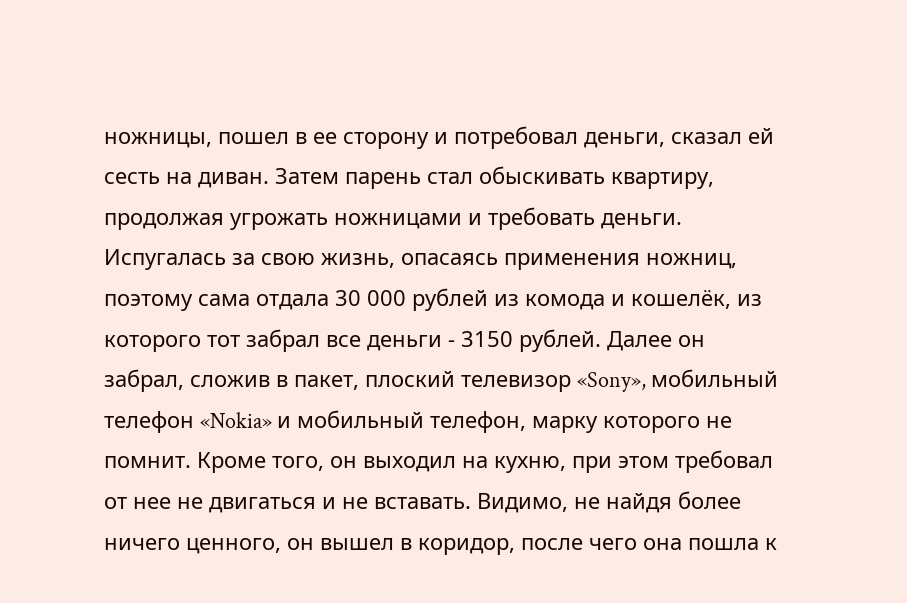ножницы, пошел в ее сторону и потребовал деньги, сказал ей сесть на диван. Затем парень стал обыскивать квартиру, продолжая угрожать ножницами и требовать деньги. Испугалась за свою жизнь, опасаясь применения ножниц, поэтому сама отдала 30 000 рублей из комода и кошелёк, из которого тот забрал все деньги - 3150 рублей. Далее он забрал, сложив в пакет, плоский телевизор «Sony», мобильный телефон «Nokia» и мобильный телефон, марку которого не помнит. Кроме того, он выходил на кухню, при этом требовал от нее не двигаться и не вставать. Видимо, не найдя более ничего ценного, он вышел в коридор, после чего она пошла к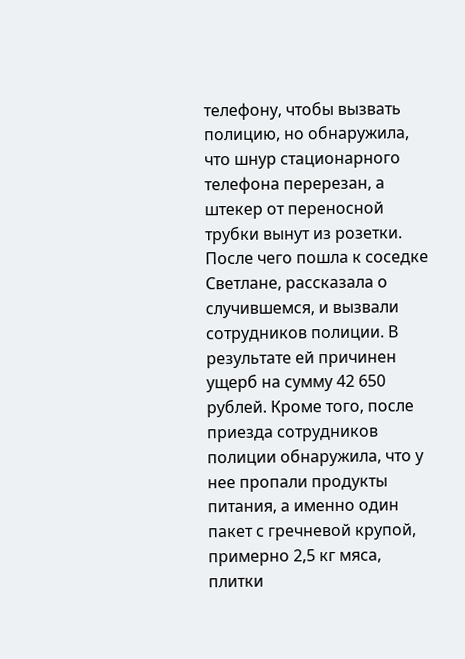телефону, чтобы вызвать полицию, но обнаружила, что шнур стационарного телефона перерезан, а штекер от переносной трубки вынут из розетки. После чего пошла к соседке Светлане, рассказала о случившемся, и вызвали сотрудников полиции. В результате ей причинен ущерб на сумму 42 650 рублей. Кроме того, после приезда сотрудников полиции обнаружила, что у нее пропали продукты питания, а именно один пакет с гречневой крупой, примерно 2,5 кг мяса, плитки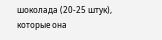шоколада (20-25 штук), которые она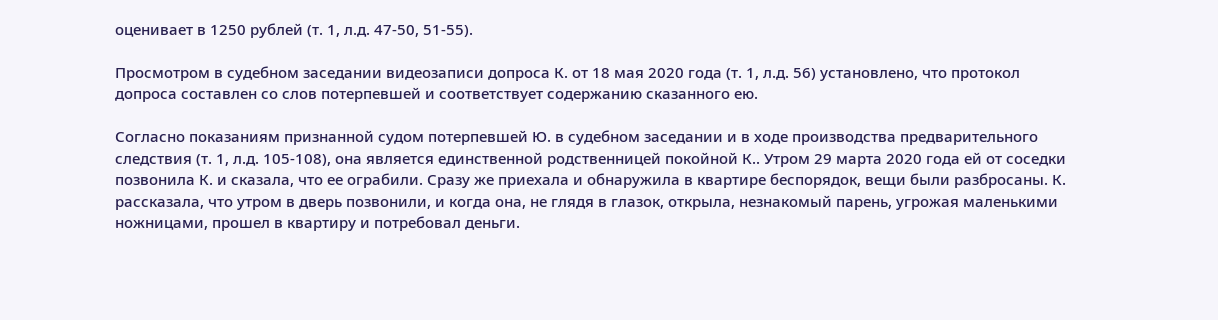оценивает в 1250 рублей (т. 1, л.д. 47-50, 51-55).

Просмотром в судебном заседании видеозаписи допроса К. от 18 мая 2020 года (т. 1, л.д. 56) установлено, что протокол допроса составлен со слов потерпевшей и соответствует содержанию сказанного ею.

Согласно показаниям признанной судом потерпевшей Ю. в судебном заседании и в ходе производства предварительного следствия (т. 1, л.д. 105-108), она является единственной родственницей покойной К.. Утром 29 марта 2020 года ей от соседки позвонила К. и сказала, что ее ограбили. Сразу же приехала и обнаружила в квартире беспорядок, вещи были разбросаны. К. рассказала, что утром в дверь позвонили, и когда она, не глядя в глазок, открыла, незнакомый парень, угрожая маленькими ножницами, прошел в квартиру и потребовал деньги.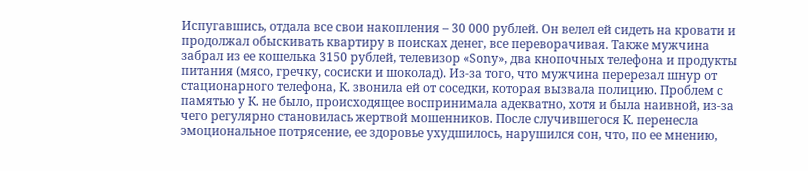Испугавшись, отдала все свои накопления – 30 000 рублей. Он велел ей сидеть на кровати и продолжал обыскивать квартиру в поисках денег, все переворачивая. Также мужчина забрал из ее кошелька 3150 рублей, телевизор «Sony», два кнопочных телефона и продукты питания (мясо, гречку, сосиски и шоколад). Из-за того, что мужчина перерезал шнур от стационарного телефона, К. звонила ей от соседки, которая вызвала полицию. Проблем с памятью у К. не было, происходящее воспринимала адекватно, хотя и была наивной, из-за чего регулярно становилась жертвой мошенников. После случившегося К. перенесла эмоциональное потрясение, ее здоровье ухудшилось, нарушился сон, что, по ее мнению,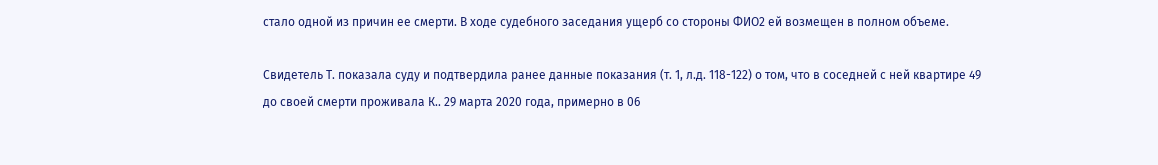стало одной из причин ее смерти. В ходе судебного заседания ущерб со стороны ФИО2 ей возмещен в полном объеме.

Свидетель Т. показала суду и подтвердила ранее данные показания (т. 1, л.д. 118-122) о том, что в соседней с ней квартире 49 до своей смерти проживала К.. 29 марта 2020 года, примерно в 06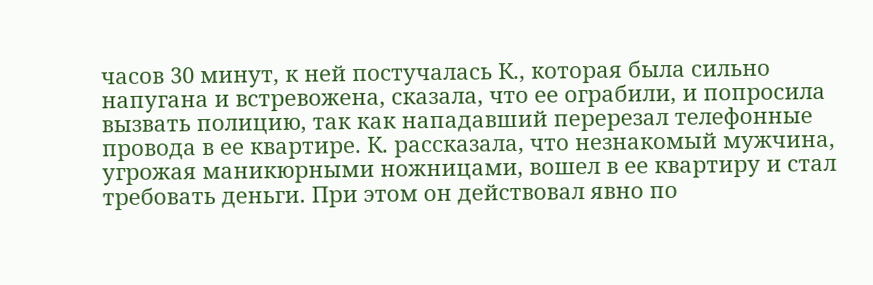часов 30 минут, к ней постучалась К., которая была сильно напугана и встревожена, сказала, что ее ограбили, и попросила вызвать полицию, так как нападавший перерезал телефонные провода в ее квартире. К. рассказала, что незнакомый мужчина, угрожая маникюрными ножницами, вошел в ее квартиру и стал требовать деньги. При этом он действовал явно по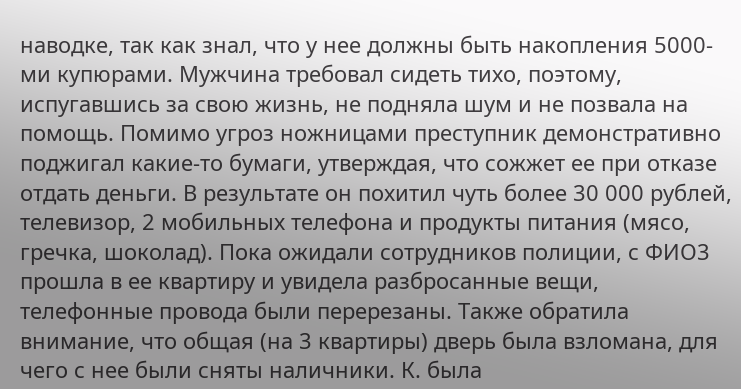наводке, так как знал, что у нее должны быть накопления 5000-ми купюрами. Мужчина требовал сидеть тихо, поэтому, испугавшись за свою жизнь, не подняла шум и не позвала на помощь. Помимо угроз ножницами преступник демонстративно поджигал какие-то бумаги, утверждая, что сожжет ее при отказе отдать деньги. В результате он похитил чуть более 30 000 рублей, телевизор, 2 мобильных телефона и продукты питания (мясо, гречка, шоколад). Пока ожидали сотрудников полиции, с ФИО3 прошла в ее квартиру и увидела разбросанные вещи, телефонные провода были перерезаны. Также обратила внимание, что общая (на 3 квартиры) дверь была взломана, для чего с нее были сняты наличники. К. была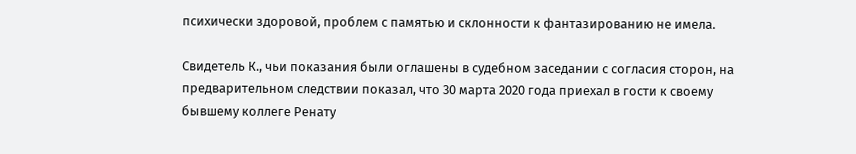психически здоровой, проблем с памятью и склонности к фантазированию не имела.

Свидетель К., чьи показания были оглашены в судебном заседании с согласия сторон, на предварительном следствии показал, что 30 марта 2020 года приехал в гости к своему бывшему коллеге Ренату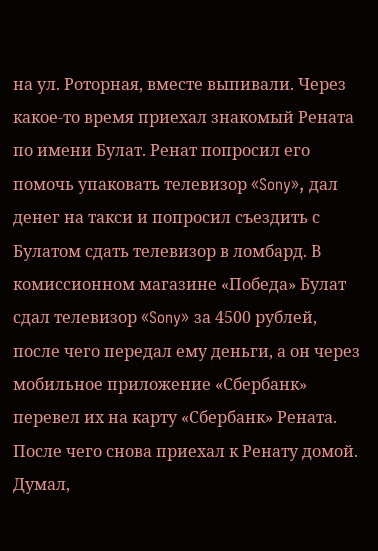на ул. Роторная, вместе выпивали. Через какое-то время приехал знакомый Рената по имени Булат. Ренат попросил его помочь упаковать телевизор «Sony», дал денег на такси и попросил съездить с Булатом сдать телевизор в ломбард. В комиссионном магазине «Победа» Булат сдал телевизор «Sony» за 4500 рублей, после чего передал ему деньги, а он через мобильное приложение «Сбербанк» перевел их на карту «Сбербанк» Рената. После чего снова приехал к Ренату домой. Думал,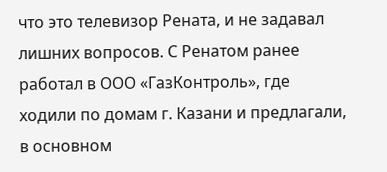что это телевизор Рената, и не задавал лишних вопросов. С Ренатом ранее работал в ООО «ГазКонтроль», где ходили по домам г. Казани и предлагали, в основном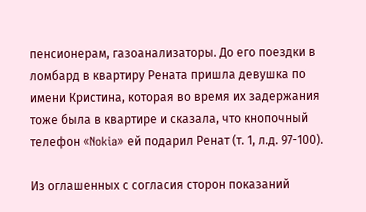пенсионерам, газоанализаторы. До его поездки в ломбард в квартиру Рената пришла девушка по имени Кристина, которая во время их задержания тоже была в квартире и сказала, что кнопочный телефон «Nokia» ей подарил Ренат (т. 1, л.д. 97-100).

Из оглашенных с согласия сторон показаний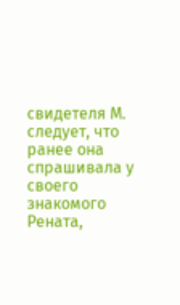свидетеля М. следует, что ранее она спрашивала у своего знакомого Рената,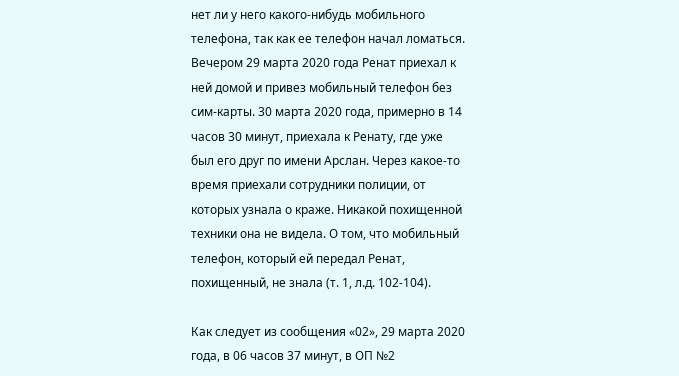нет ли у него какого-нибудь мобильного телефона, так как ее телефон начал ломаться. Вечером 29 марта 2020 года Ренат приехал к ней домой и привез мобильный телефон без сим-карты. 30 марта 2020 года, примерно в 14 часов 30 минут, приехала к Ренату, где уже был его друг по имени Арслан. Через какое-то время приехали сотрудники полиции, от которых узнала о краже. Никакой похищенной техники она не видела. О том, что мобильный телефон, который ей передал Ренат, похищенный, не знала (т. 1, л.д. 102-104).

Как следует из сообщения «02», 29 марта 2020 года, в 06 часов 37 минут, в ОП №2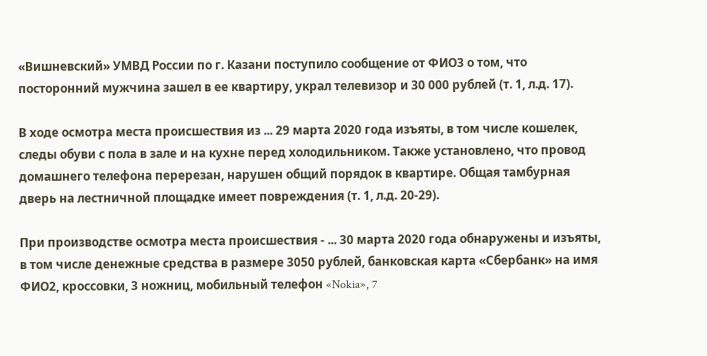«Вишневский» УМВД России по г. Казани поступило сообщение от ФИО3 о том, что посторонний мужчина зашел в ее квартиру, украл телевизор и 30 000 рублей (т. 1, л.д. 17).

В ходе осмотра места происшествия из ... 29 марта 2020 года изъяты, в том числе кошелек, следы обуви с пола в зале и на кухне перед холодильником. Также установлено, что провод домашнего телефона перерезан, нарушен общий порядок в квартире. Общая тамбурная дверь на лестничной площадке имеет повреждения (т. 1, л.д. 20-29).

При производстве осмотра места происшествия - ... 30 марта 2020 года обнаружены и изъяты, в том числе денежные средства в размере 3050 рублей, банковская карта «Сбербанк» на имя ФИО2, кроссовки, 3 ножниц, мобильный телефон «Nokia», 7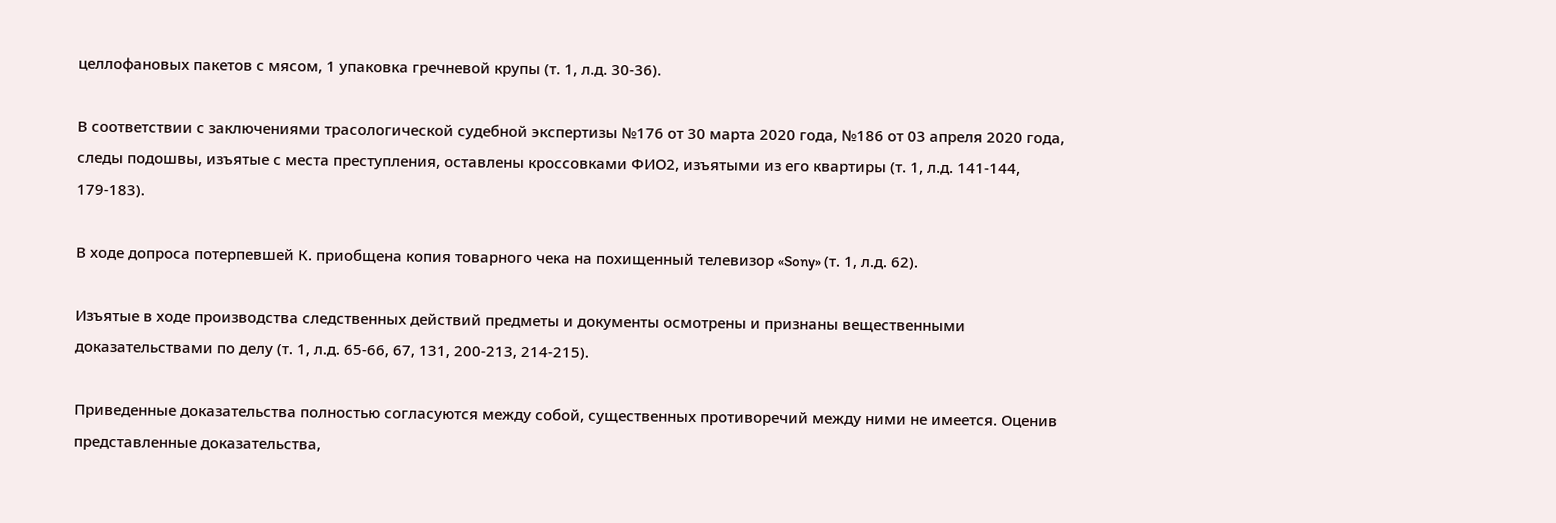целлофановых пакетов с мясом, 1 упаковка гречневой крупы (т. 1, л.д. 30-36).

В соответствии с заключениями трасологической судебной экспертизы №176 от 30 марта 2020 года, №186 от 03 апреля 2020 года, следы подошвы, изъятые с места преступления, оставлены кроссовками ФИО2, изъятыми из его квартиры (т. 1, л.д. 141-144, 179-183).

В ходе допроса потерпевшей К. приобщена копия товарного чека на похищенный телевизор «Sony» (т. 1, л.д. 62).

Изъятые в ходе производства следственных действий предметы и документы осмотрены и признаны вещественными доказательствами по делу (т. 1, л.д. 65-66, 67, 131, 200-213, 214-215).

Приведенные доказательства полностью согласуются между собой, существенных противоречий между ними не имеется. Оценив представленные доказательства,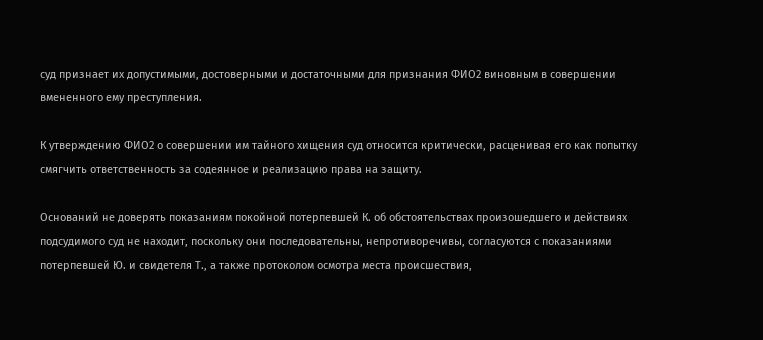суд признает их допустимыми, достоверными и достаточными для признания ФИО2 виновным в совершении вмененного ему преступления.

К утверждению ФИО2 о совершении им тайного хищения суд относится критически, расценивая его как попытку смягчить ответственность за содеянное и реализацию права на защиту.

Оснований не доверять показаниям покойной потерпевшей К. об обстоятельствах произошедшего и действиях подсудимого суд не находит, поскольку они последовательны, непротиворечивы, согласуются с показаниями потерпевшей Ю. и свидетеля Т., а также протоколом осмотра места происшествия,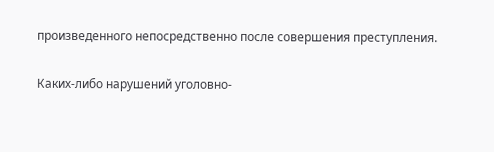произведенного непосредственно после совершения преступления.

Каких-либо нарушений уголовно-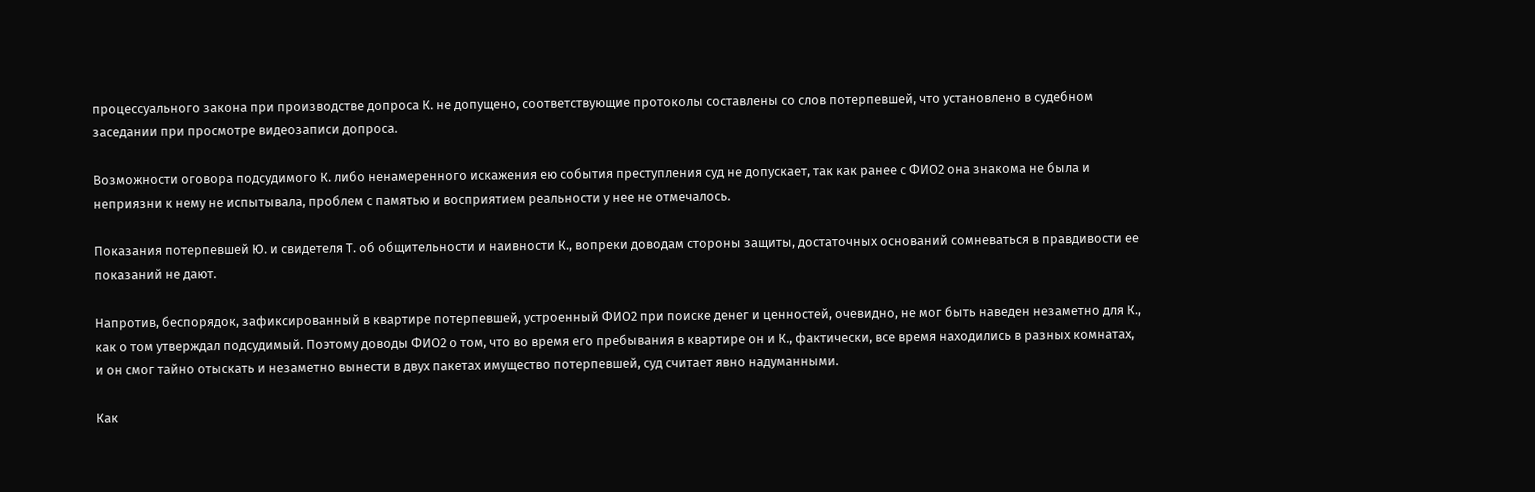процессуального закона при производстве допроса К. не допущено, соответствующие протоколы составлены со слов потерпевшей, что установлено в судебном заседании при просмотре видеозаписи допроса.

Возможности оговора подсудимого К. либо ненамеренного искажения ею события преступления суд не допускает, так как ранее с ФИО2 она знакома не была и неприязни к нему не испытывала, проблем с памятью и восприятием реальности у нее не отмечалось.

Показания потерпевшей Ю. и свидетеля Т. об общительности и наивности К., вопреки доводам стороны защиты, достаточных оснований сомневаться в правдивости ее показаний не дают.

Напротив, беспорядок, зафиксированный в квартире потерпевшей, устроенный ФИО2 при поиске денег и ценностей, очевидно, не мог быть наведен незаметно для К., как о том утверждал подсудимый. Поэтому доводы ФИО2 о том, что во время его пребывания в квартире он и К., фактически, все время находились в разных комнатах, и он смог тайно отыскать и незаметно вынести в двух пакетах имущество потерпевшей, суд считает явно надуманными.

Как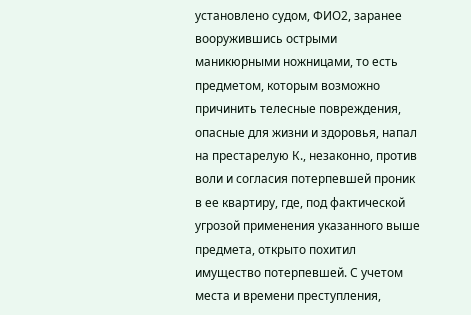установлено судом, ФИО2, заранее вооружившись острыми маникюрными ножницами, то есть предметом, которым возможно причинить телесные повреждения, опасные для жизни и здоровья, напал на престарелую К., незаконно, против воли и согласия потерпевшей проник в ее квартиру, где, под фактической угрозой применения указанного выше предмета, открыто похитил имущество потерпевшей. С учетом места и времени преступления,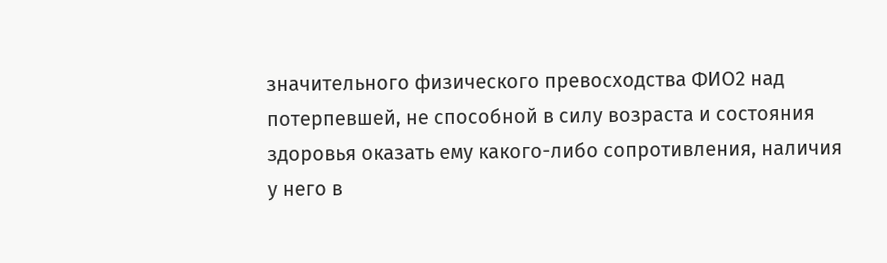значительного физического превосходства ФИО2 над потерпевшей, не способной в силу возраста и состояния здоровья оказать ему какого-либо сопротивления, наличия у него в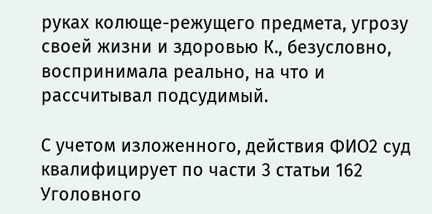руках колюще-режущего предмета, угрозу своей жизни и здоровью К., безусловно, воспринимала реально, на что и рассчитывал подсудимый.

С учетом изложенного, действия ФИО2 суд квалифицирует по части 3 статьи 162 Уголовного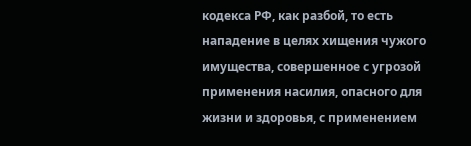кодекса РФ, как разбой, то есть нападение в целях хищения чужого имущества, совершенное с угрозой применения насилия, опасного для жизни и здоровья, с применением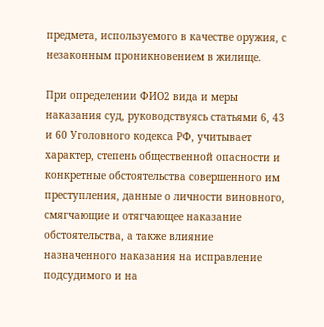предмета, используемого в качестве оружия, с незаконным проникновением в жилище.

При определении ФИО2 вида и меры наказания суд, руководствуясь статьями 6, 43 и 60 Уголовного кодекса РФ, учитывает характер, степень общественной опасности и конкретные обстоятельства совершенного им преступления, данные о личности виновного, смягчающие и отягчающее наказание обстоятельства, а также влияние назначенного наказания на исправление подсудимого и на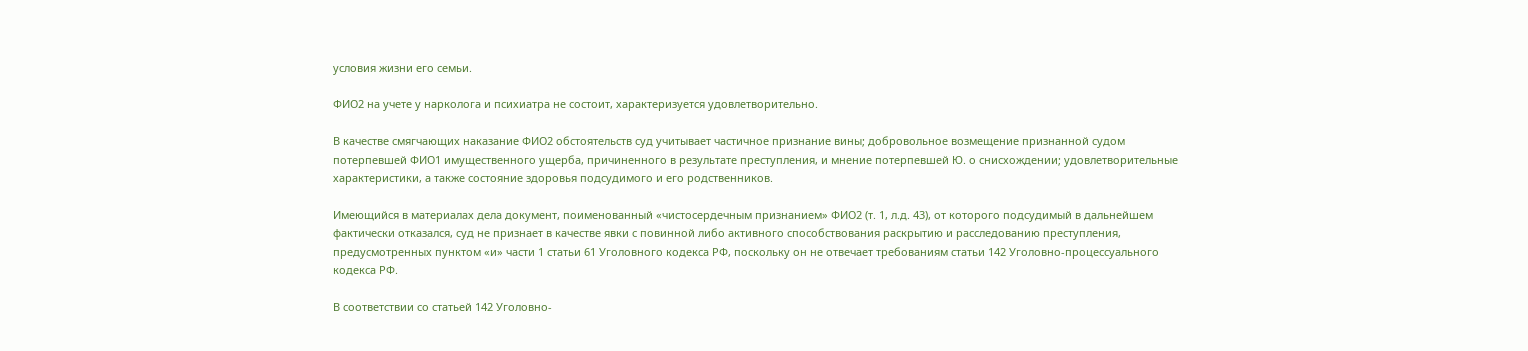условия жизни его семьи.

ФИО2 на учете у нарколога и психиатра не состоит, характеризуется удовлетворительно.

В качестве смягчающих наказание ФИО2 обстоятельств суд учитывает частичное признание вины; добровольное возмещение признанной судом потерпевшей ФИО1 имущественного ущерба, причиненного в результате преступления, и мнение потерпевшей Ю. о снисхождении; удовлетворительные характеристики, а также состояние здоровья подсудимого и его родственников.

Имеющийся в материалах дела документ, поименованный «чистосердечным признанием» ФИО2 (т. 1, л.д. 43), от которого подсудимый в дальнейшем фактически отказался, суд не признает в качестве явки с повинной либо активного способствования раскрытию и расследованию преступления, предусмотренных пунктом «и» части 1 статьи 61 Уголовного кодекса РФ, поскольку он не отвечает требованиям статьи 142 Уголовно-процессуального кодекса РФ.

В соответствии со статьей 142 Уголовно-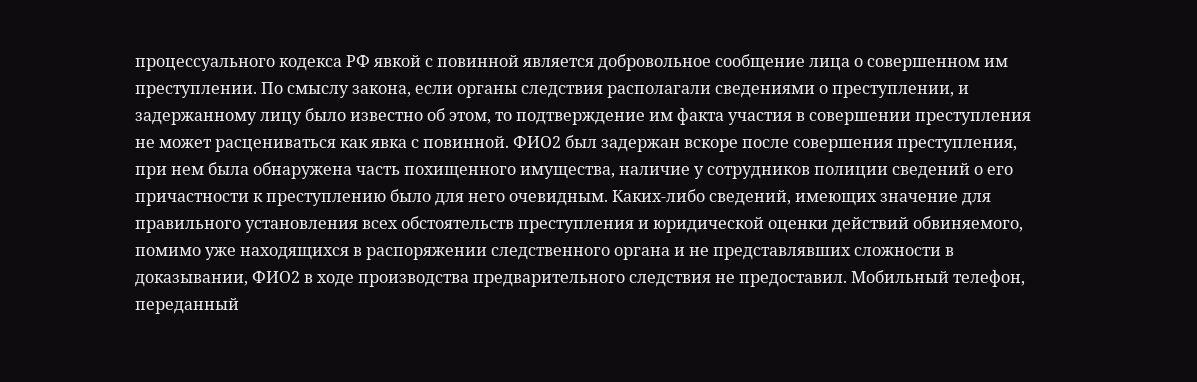процессуального кодекса РФ явкой с повинной является добровольное сообщение лица о совершенном им преступлении. По смыслу закона, если органы следствия располагали сведениями о преступлении, и задержанному лицу было известно об этом, то подтверждение им факта участия в совершении преступления не может расцениваться как явка с повинной. ФИО2 был задержан вскоре после совершения преступления, при нем была обнаружена часть похищенного имущества, наличие у сотрудников полиции сведений о его причастности к преступлению было для него очевидным. Каких-либо сведений, имеющих значение для правильного установления всех обстоятельств преступления и юридической оценки действий обвиняемого, помимо уже находящихся в распоряжении следственного органа и не представлявших сложности в доказывании, ФИО2 в ходе производства предварительного следствия не предоставил. Мобильный телефон, переданный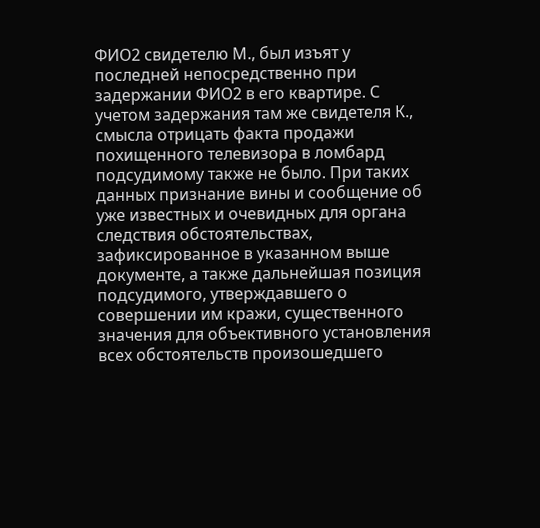ФИО2 свидетелю М., был изъят у последней непосредственно при задержании ФИО2 в его квартире. С учетом задержания там же свидетеля К., смысла отрицать факта продажи похищенного телевизора в ломбард подсудимому также не было. При таких данных признание вины и сообщение об уже известных и очевидных для органа следствия обстоятельствах, зафиксированное в указанном выше документе, а также дальнейшая позиция подсудимого, утверждавшего о совершении им кражи, существенного значения для объективного установления всех обстоятельств произошедшего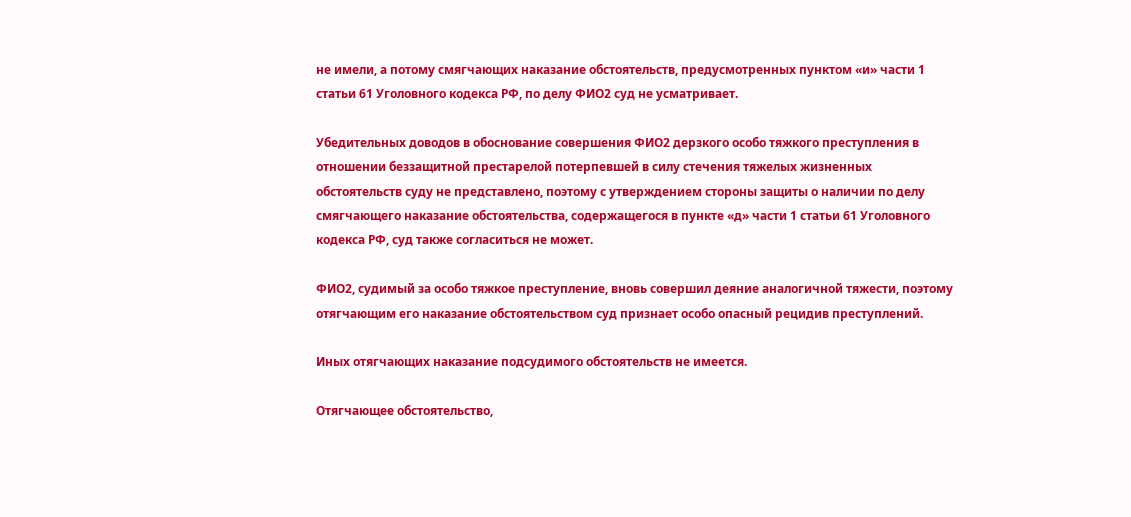не имели, а потому смягчающих наказание обстоятельств, предусмотренных пунктом «и» части 1 статьи 61 Уголовного кодекса РФ, по делу ФИО2 суд не усматривает.

Убедительных доводов в обоснование совершения ФИО2 дерзкого особо тяжкого преступления в отношении беззащитной престарелой потерпевшей в силу стечения тяжелых жизненных обстоятельств суду не представлено, поэтому с утверждением стороны защиты о наличии по делу смягчающего наказание обстоятельства, содержащегося в пункте «д» части 1 статьи 61 Уголовного кодекса РФ, суд также согласиться не может.

ФИО2, судимый за особо тяжкое преступление, вновь совершил деяние аналогичной тяжести, поэтому отягчающим его наказание обстоятельством суд признает особо опасный рецидив преступлений.

Иных отягчающих наказание подсудимого обстоятельств не имеется.

Отягчающее обстоятельство,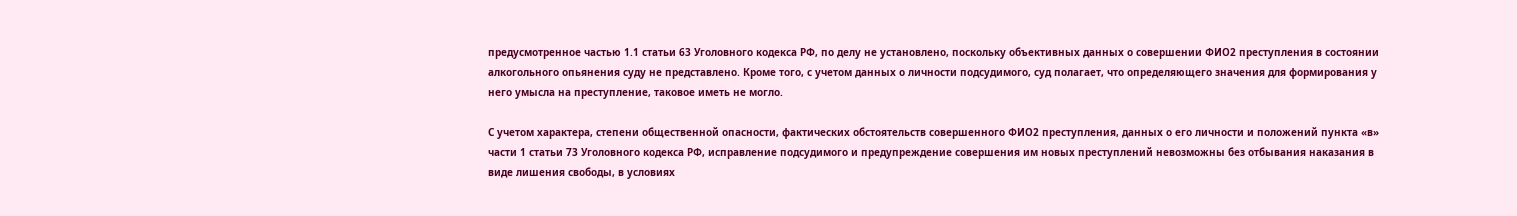предусмотренное частью 1.1 статьи 63 Уголовного кодекса РФ, по делу не установлено, поскольку объективных данных о совершении ФИО2 преступления в состоянии алкогольного опьянения суду не представлено. Кроме того, с учетом данных о личности подсудимого, суд полагает, что определяющего значения для формирования у него умысла на преступление, таковое иметь не могло.

С учетом характера, степени общественной опасности, фактических обстоятельств совершенного ФИО2 преступления, данных о его личности и положений пункта «в» части 1 статьи 73 Уголовного кодекса РФ, исправление подсудимого и предупреждение совершения им новых преступлений невозможны без отбывания наказания в виде лишения свободы, в условиях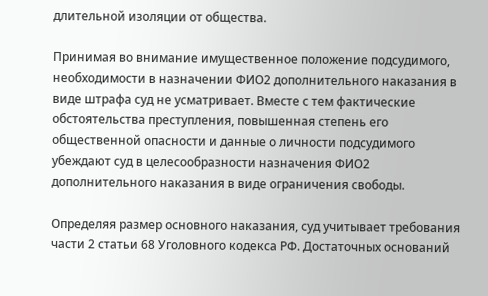длительной изоляции от общества.

Принимая во внимание имущественное положение подсудимого, необходимости в назначении ФИО2 дополнительного наказания в виде штрафа суд не усматривает. Вместе с тем фактические обстоятельства преступления, повышенная степень его общественной опасности и данные о личности подсудимого убеждают суд в целесообразности назначения ФИО2 дополнительного наказания в виде ограничения свободы.

Определяя размер основного наказания, суд учитывает требования части 2 статьи 68 Уголовного кодекса РФ. Достаточных оснований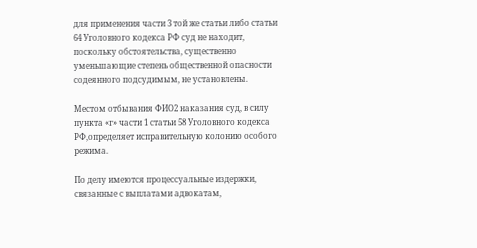для применения части 3 той же статьи либо статьи 64 Уголовного кодекса РФ суд не находит, поскольку обстоятельства, существенно уменьшающие степень общественной опасности содеянного подсудимым, не установлены.

Местом отбывания ФИО2 наказания суд, в силу пункта «г» части 1 статьи 58 Уголовного кодекса РФ,определяет исправительную колонию особого режима.

По делу имеются процессуальные издержки, связанные с выплатами адвокатам,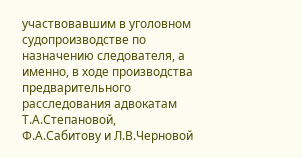участвовавшим в уголовном судопроизводстве по назначению следователя, а именно, в ходе производства предварительного расследования адвокатам Т.А.Степановой, Ф.А.Сабитову и Л.В.Черновой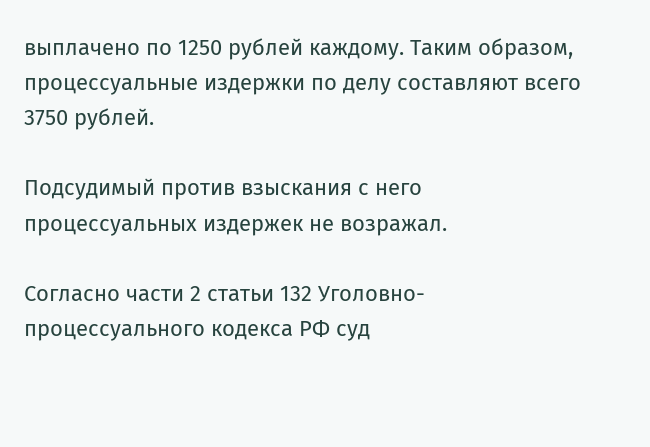выплачено по 1250 рублей каждому. Таким образом, процессуальные издержки по делу составляют всего 3750 рублей.

Подсудимый против взыскания с него процессуальных издержек не возражал.

Согласно части 2 статьи 132 Уголовно-процессуального кодекса РФ суд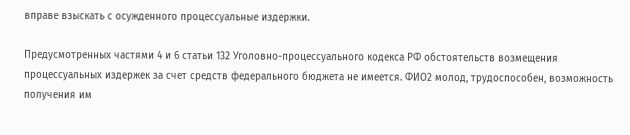вправе взыскать с осужденного процессуальные издержки.

Предусмотренных частями 4 и 6 статьи 132 Уголовно-процессуального кодекса РФ обстоятельств возмещения процессуальных издержек за счет средств федерального бюджета не имеется. ФИО2 молод, трудоспособен, возможность получения им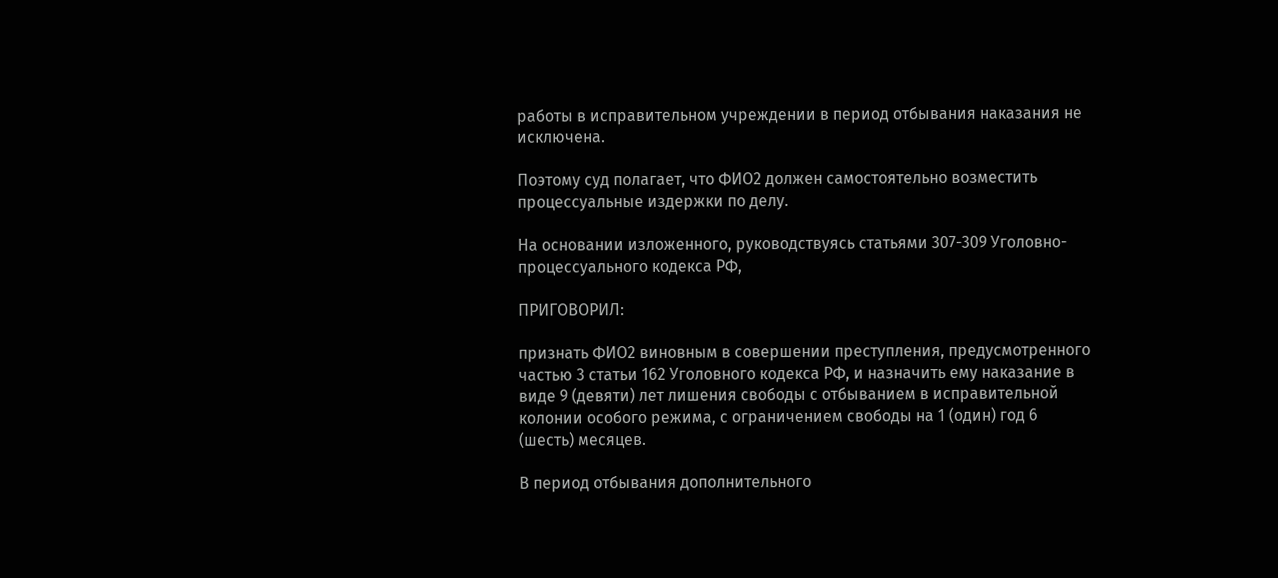работы в исправительном учреждении в период отбывания наказания не исключена.

Поэтому суд полагает, что ФИО2 должен самостоятельно возместить процессуальные издержки по делу.

На основании изложенного, руководствуясь статьями 307-309 Уголовно-процессуального кодекса РФ,

ПРИГОВОРИЛ:

признать ФИО2 виновным в совершении преступления, предусмотренного частью 3 статьи 162 Уголовного кодекса РФ, и назначить ему наказание в виде 9 (девяти) лет лишения свободы с отбыванием в исправительной колонии особого режима, с ограничением свободы на 1 (один) год 6 (шесть) месяцев.

В период отбывания дополнительного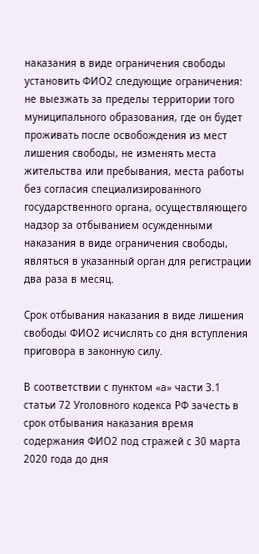наказания в виде ограничения свободы установить ФИО2 следующие ограничения: не выезжать за пределы территории того муниципального образования, где он будет проживать после освобождения из мест лишения свободы, не изменять места жительства или пребывания, места работы без согласия специализированного государственного органа, осуществляющего надзор за отбыванием осужденными наказания в виде ограничения свободы, являться в указанный орган для регистрации два раза в месяц.

Срок отбывания наказания в виде лишения свободы ФИО2 исчислять со дня вступления приговора в законную силу.

В соответствии с пунктом «а» части 3.1 статьи 72 Уголовного кодекса РФ зачесть в срок отбывания наказания время содержания ФИО2 под стражей с 30 марта 2020 года до дня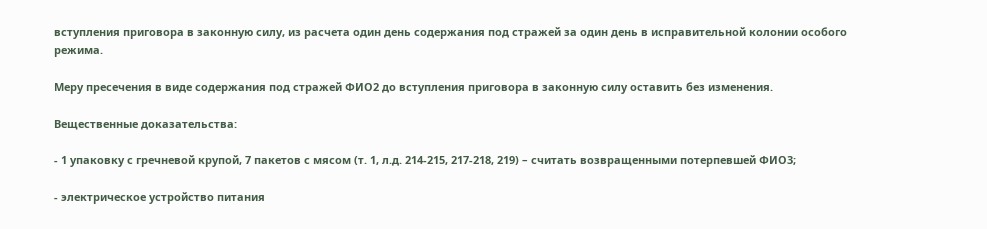вступления приговора в законную силу, из расчета один день содержания под стражей за один день в исправительной колонии особого режима.

Меру пресечения в виде содержания под стражей ФИО2 до вступления приговора в законную силу оставить без изменения.

Вещественные доказательства:

- 1 упаковку с гречневой крупой, 7 пакетов с мясом (т. 1, л.д. 214-215, 217-218, 219) – считать возвращенными потерпевшей ФИО3;

- электрическое устройство питания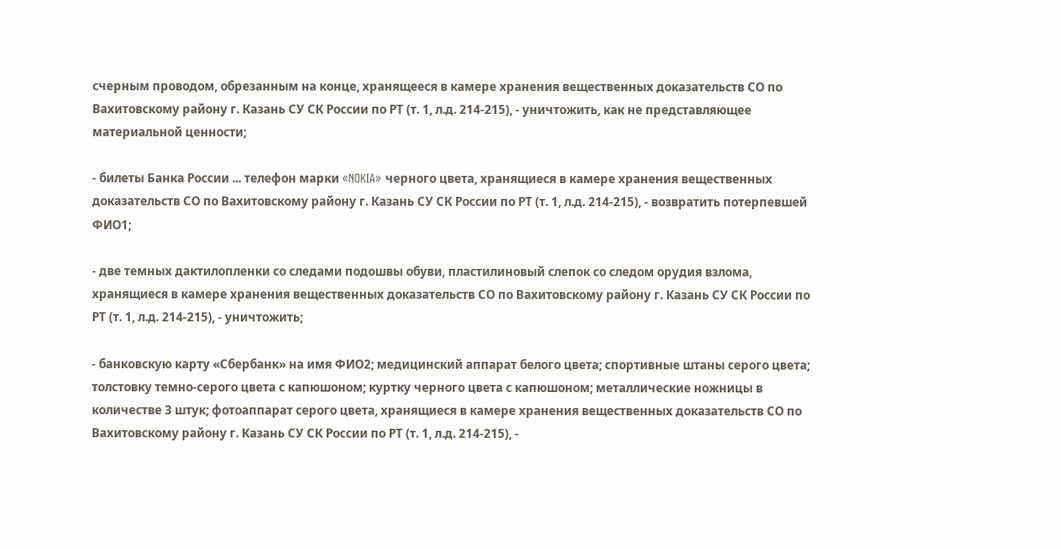счерным проводом, обрезанным на конце, хранящееся в камере хранения вещественных доказательств СО по Вахитовскому району г. Казань СУ СК России по РТ (т. 1, л.д. 214-215), - уничтожить, как не представляющее материальной ценности;

- билеты Банка России ... телефон марки «NOKIA» черного цвета, хранящиеся в камере хранения вещественных доказательств СО по Вахитовскому району г. Казань СУ СК России по РТ (т. 1, л.д. 214-215), - возвратить потерпевшей ФИО1;

- две темных дактилопленки со следами подошвы обуви, пластилиновый слепок со следом орудия взлома, хранящиеся в камере хранения вещественных доказательств СО по Вахитовскому району г. Казань СУ СК России по РТ (т. 1, л.д. 214-215), - уничтожить;

- банковскую карту «Сбербанк» на имя ФИО2; медицинский аппарат белого цвета; спортивные штаны серого цвета; толстовку темно-серого цвета с капюшоном; куртку черного цвета с капюшоном; металлические ножницы в количестве 3 штук; фотоаппарат серого цвета, хранящиеся в камере хранения вещественных доказательств СО по Вахитовскому району г. Казань СУ СК России по РТ (т. 1, л.д. 214-215), -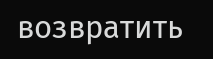возвратить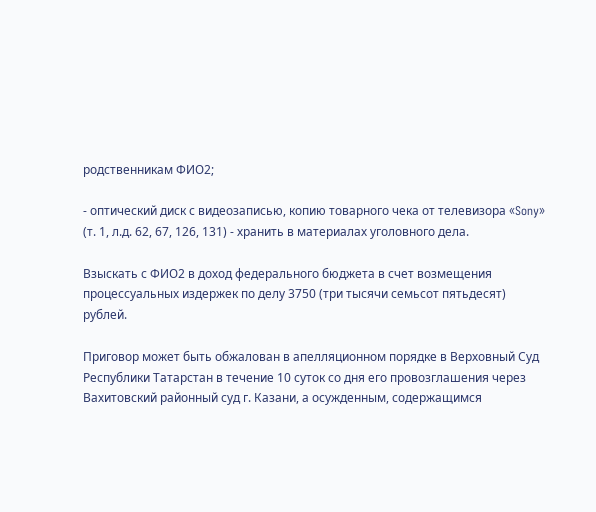родственникам ФИО2;

- оптический диск с видеозаписью, копию товарного чека от телевизора «Sony» (т. 1, л.д. 62, 67, 126, 131) - хранить в материалах уголовного дела.

Взыскать с ФИО2 в доход федерального бюджета в счет возмещения процессуальных издержек по делу 3750 (три тысячи семьсот пятьдесят) рублей.

Приговор может быть обжалован в апелляционном порядке в Верховный Суд Республики Татарстан в течение 10 суток со дня его провозглашения через Вахитовский районный суд г. Казани, а осужденным, содержащимся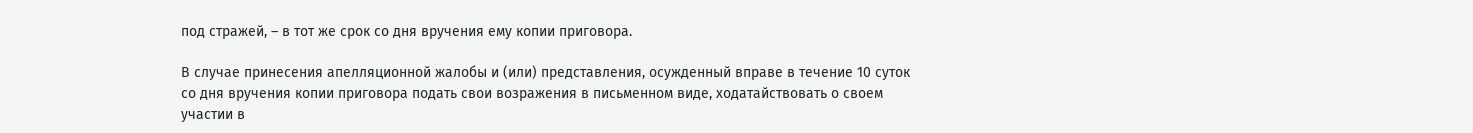под стражей, – в тот же срок со дня вручения ему копии приговора.

В случае принесения апелляционной жалобы и (или) представления, осужденный вправе в течение 10 суток со дня вручения копии приговора подать свои возражения в письменном виде, ходатайствовать о своем участии в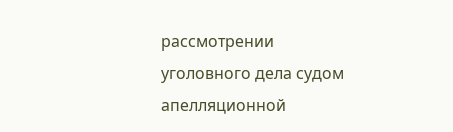рассмотрении уголовного дела судом апелляционной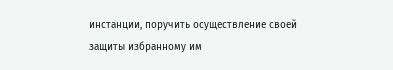инстанции, поручить осуществление своей защиты избранному им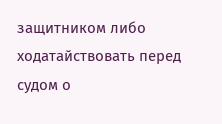защитником либо ходатайствовать перед судом о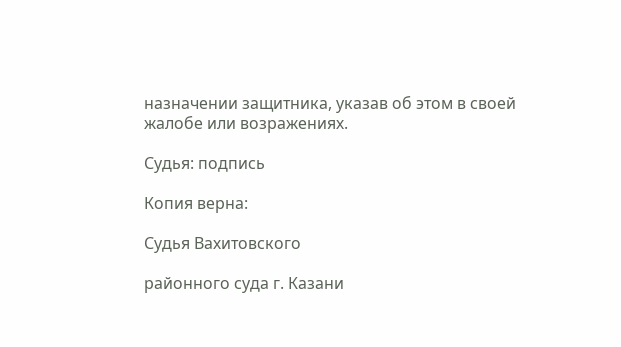назначении защитника, указав об этом в своей жалобе или возражениях.

Судья: подпись

Копия верна:

Судья Вахитовского

районного суда г. Казани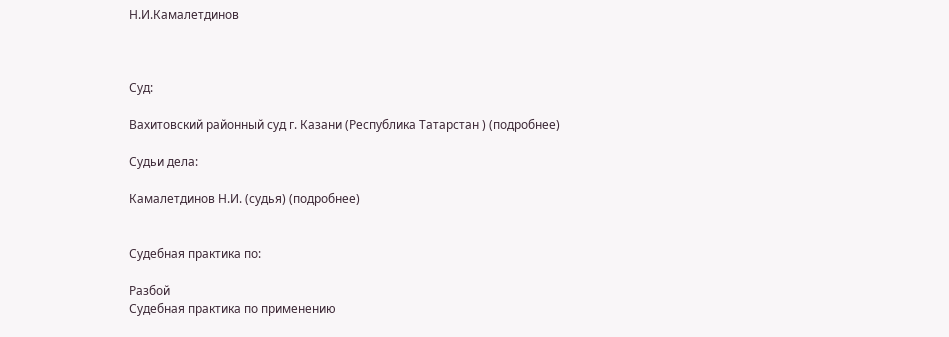Н.И.Камалетдинов



Суд:

Вахитовский районный суд г. Казани (Республика Татарстан ) (подробнее)

Судьи дела:

Камалетдинов Н.И. (судья) (подробнее)


Судебная практика по:

Разбой
Судебная практика по применению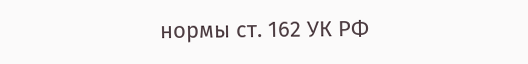нормы ст. 162 УК РФ